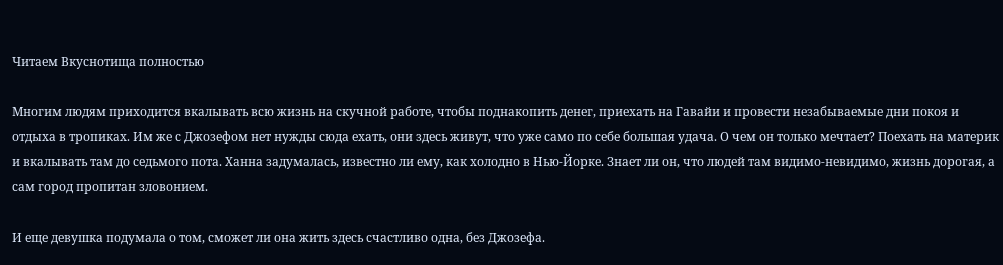Читаем Вкуснотища полностью

Многим людям приходится вкалывать всю жизнь на скучной работе, чтобы поднакопить денег, приехать на Гавайи и провести незабываемые дни покоя и отдыха в тропиках. Им же с Джозефом нет нужды сюда ехать, они здесь живут, что уже само по себе большая удача. О чем он только мечтает? Поехать на материк и вкалывать там до седьмого пота. Ханна задумалась, известно ли ему, как холодно в Нью-Йорке. Знает ли он, что людей там видимо-невидимо, жизнь дорогая, а сам город пропитан зловонием.

И еще девушка подумала о том, сможет ли она жить здесь счастливо одна, без Джозефа.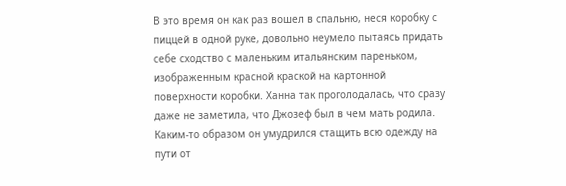В это время он как раз вошел в спальню, неся коробку с пиццей в одной руке, довольно неумело пытаясь придать себе сходство с маленьким итальянским пареньком, изображенным красной краской на картонной поверхности коробки. Ханна так проголодалась, что сразу даже не заметила, что Джозеф был в чем мать родила. Каким-то образом он умудрился стащить всю одежду на пути от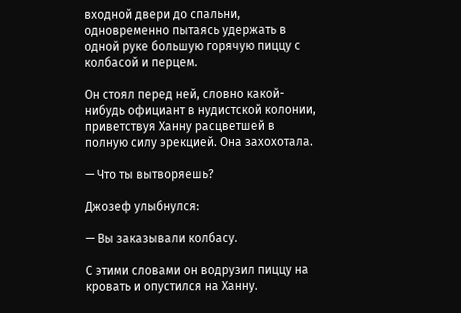входной двери до спальни, одновременно пытаясь удержать в одной руке большую горячую пиццу с колбасой и перцем.

Он стоял перед ней, словно какой-нибудь официант в нудистской колонии, приветствуя Ханну расцветшей в полную силу эрекцией. Она захохотала.

— Что ты вытворяешь?

Джозеф улыбнулся:

— Вы заказывали колбасу.

С этими словами он водрузил пиццу на кровать и опустился на Ханну.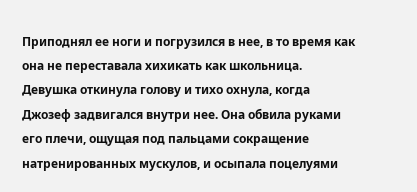Приподнял ее ноги и погрузился в нее, в то время как она не переставала хихикать как школьница. Девушка откинула голову и тихо охнула, когда Джозеф задвигался внутри нее. Она обвила руками его плечи, ощущая под пальцами сокращение натренированных мускулов, и осыпала поцелуями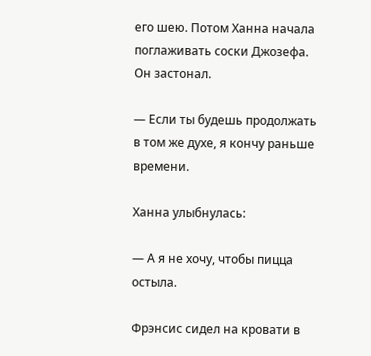его шею. Потом Ханна начала поглаживать соски Джозефа. Он застонал.

— Если ты будешь продолжать в том же духе, я кончу раньше времени.

Ханна улыбнулась:

— А я не хочу, чтобы пицца остыла.

Фрэнсис сидел на кровати в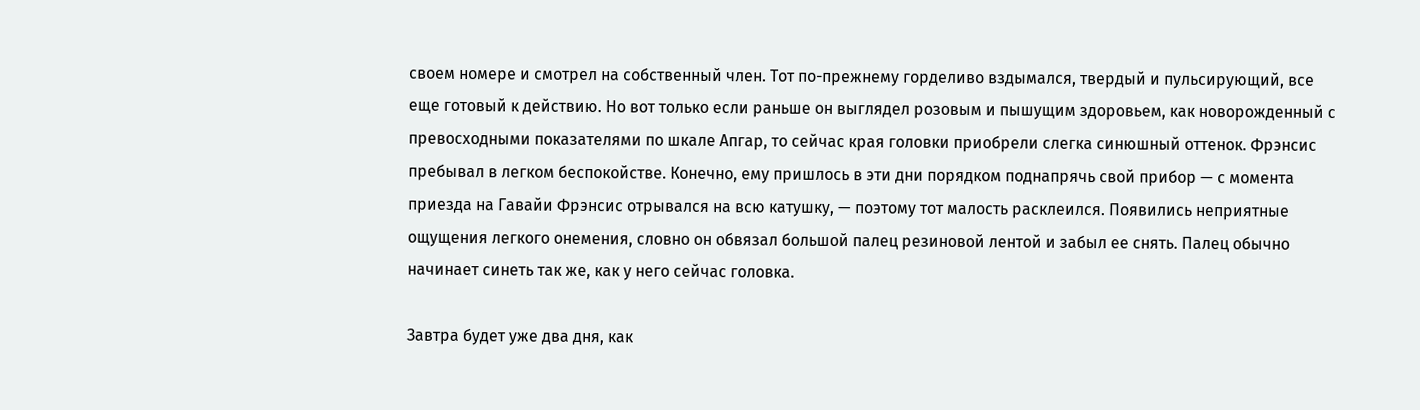своем номере и смотрел на собственный член. Тот по-прежнему горделиво вздымался, твердый и пульсирующий, все еще готовый к действию. Но вот только если раньше он выглядел розовым и пышущим здоровьем, как новорожденный с превосходными показателями по шкале Апгар, то сейчас края головки приобрели слегка синюшный оттенок. Фрэнсис пребывал в легком беспокойстве. Конечно, ему пришлось в эти дни порядком поднапрячь свой прибор — с момента приезда на Гавайи Фрэнсис отрывался на всю катушку, — поэтому тот малость расклеился. Появились неприятные ощущения легкого онемения, словно он обвязал большой палец резиновой лентой и забыл ее снять. Палец обычно начинает синеть так же, как у него сейчас головка.

Завтра будет уже два дня, как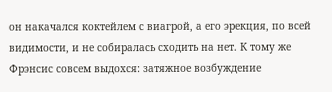он накачался коктейлем с виагрой, а его эрекция, по всей видимости, и не собиралась сходить на нет. К тому же Фрэнсис совсем выдохся: затяжное возбуждение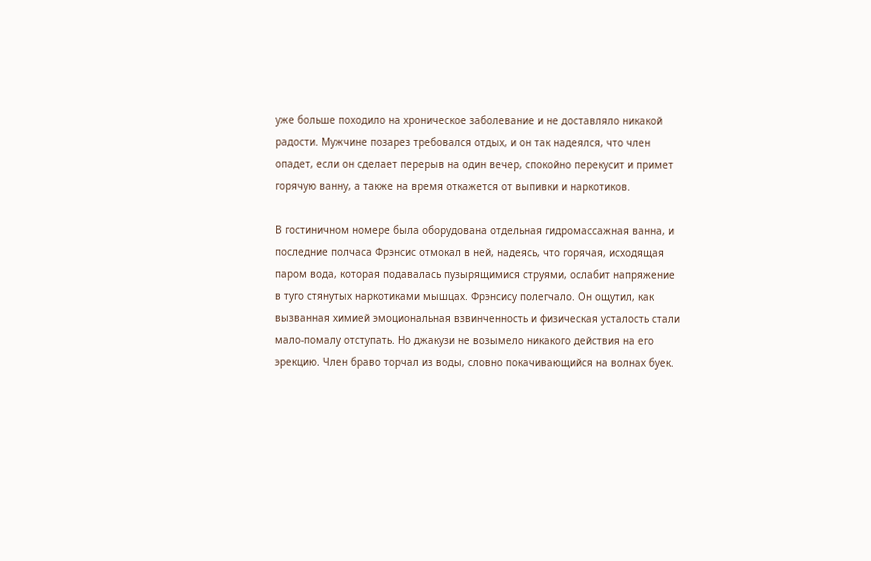уже больше походило на хроническое заболевание и не доставляло никакой радости. Мужчине позарез требовался отдых, и он так надеялся, что член опадет, если он сделает перерыв на один вечер, спокойно перекусит и примет горячую ванну, а также на время откажется от выпивки и наркотиков.

В гостиничном номере была оборудована отдельная гидромассажная ванна, и последние полчаса Фрэнсис отмокал в ней, надеясь, что горячая, исходящая паром вода, которая подавалась пузырящимися струями, ослабит напряжение в туго стянутых наркотиками мышцах. Фрэнсису полегчало. Он ощутил, как вызванная химией эмоциональная взвинченность и физическая усталость стали мало-помалу отступать. Но джакузи не возымело никакого действия на его эрекцию. Член браво торчал из воды, словно покачивающийся на волнах буек.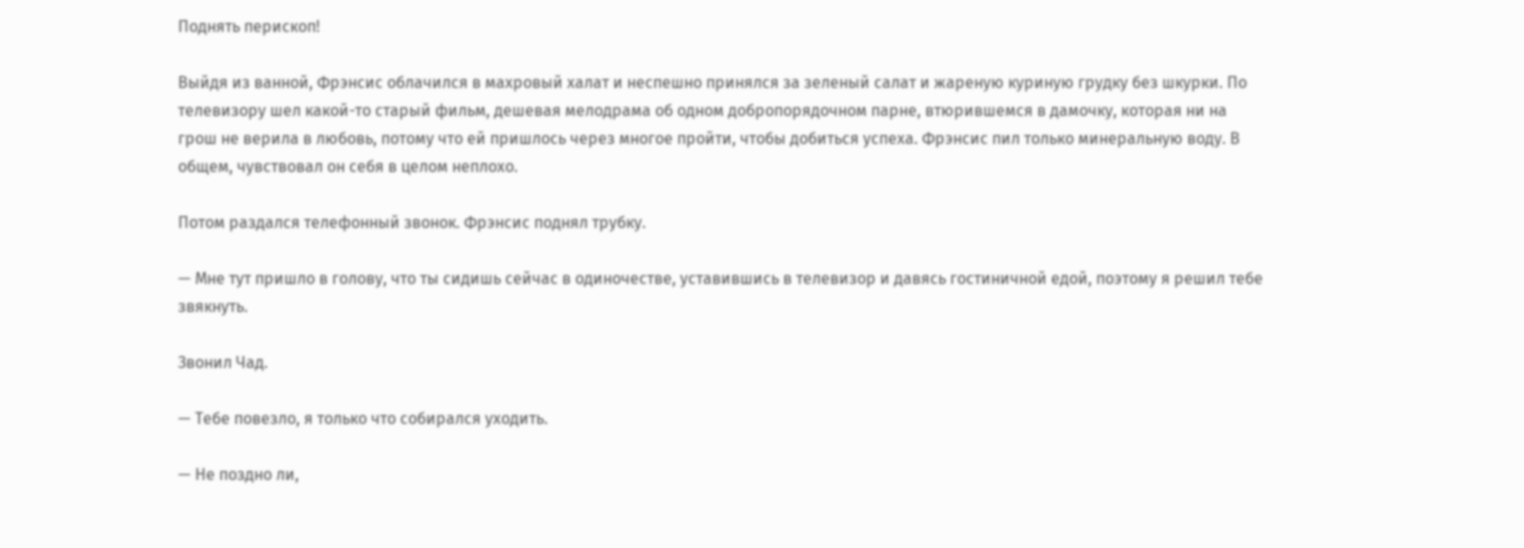Поднять перископ!

Выйдя из ванной, Фрэнсис облачился в махровый халат и неспешно принялся за зеленый салат и жареную куриную грудку без шкурки. По телевизору шел какой-то старый фильм, дешевая мелодрама об одном добропорядочном парне, втюрившемся в дамочку, которая ни на грош не верила в любовь, потому что ей пришлось через многое пройти, чтобы добиться успеха. Фрэнсис пил только минеральную воду. В общем, чувствовал он себя в целом неплохо.

Потом раздался телефонный звонок. Фрэнсис поднял трубку.

— Мне тут пришло в голову, что ты сидишь сейчас в одиночестве, уставившись в телевизор и давясь гостиничной едой, поэтому я решил тебе звякнуть.

Звонил Чад.

— Тебе повезло, я только что собирался уходить.

— Не поздно ли,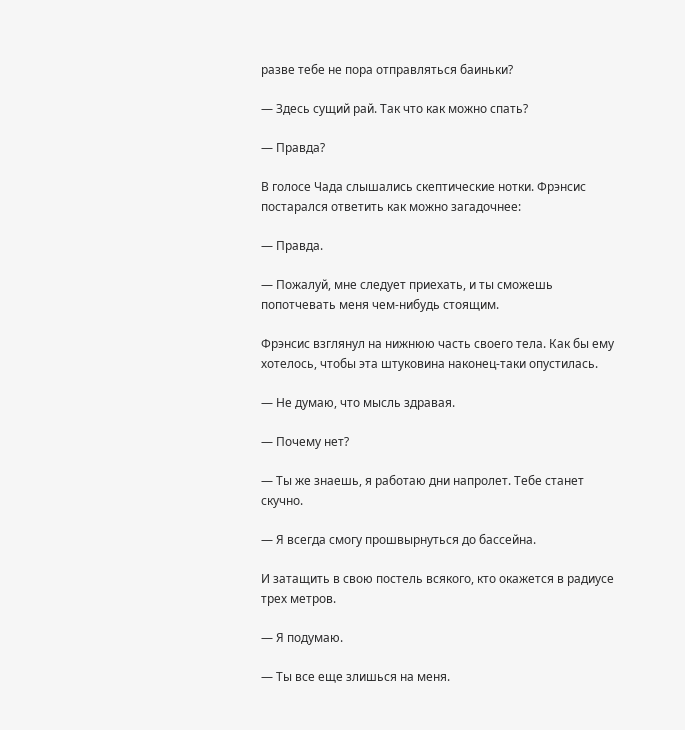разве тебе не пора отправляться баиньки?

— Здесь сущий рай. Так что как можно спать?

— Правда?

В голосе Чада слышались скептические нотки. Фрэнсис постарался ответить как можно загадочнее:

— Правда.

— Пожалуй, мне следует приехать, и ты сможешь попотчевать меня чем-нибудь стоящим.

Фрэнсис взглянул на нижнюю часть своего тела. Как бы ему хотелось, чтобы эта штуковина наконец-таки опустилась.

— Не думаю, что мысль здравая.

— Почему нет?

— Ты же знаешь, я работаю дни напролет. Тебе станет скучно.

— Я всегда смогу прошвырнуться до бассейна.

И затащить в свою постель всякого, кто окажется в радиусе трех метров.

— Я подумаю.

— Ты все еще злишься на меня.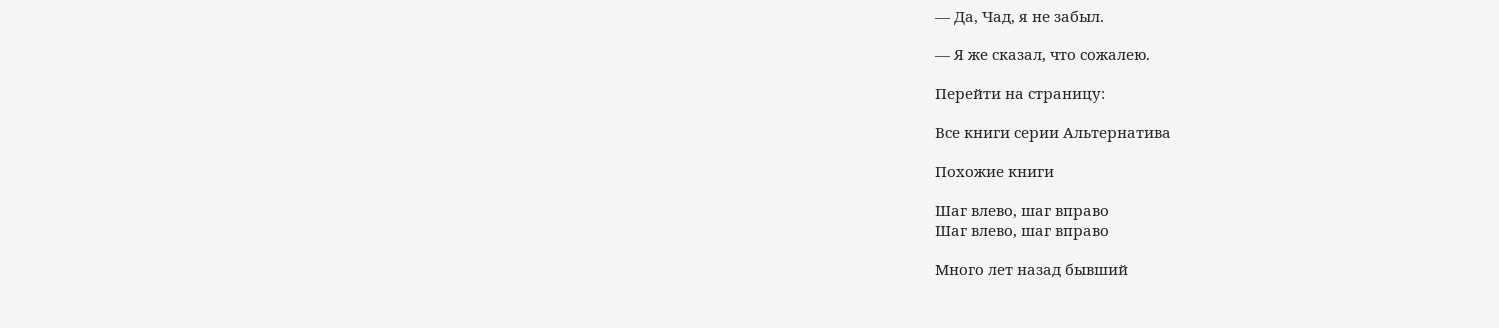— Да, Чад, я не забыл.

— Я же сказал, что сожалею.

Перейти на страницу:

Все книги серии Альтернатива

Похожие книги

Шаг влево, шаг вправо
Шаг влево, шаг вправо

Много лет назад бывший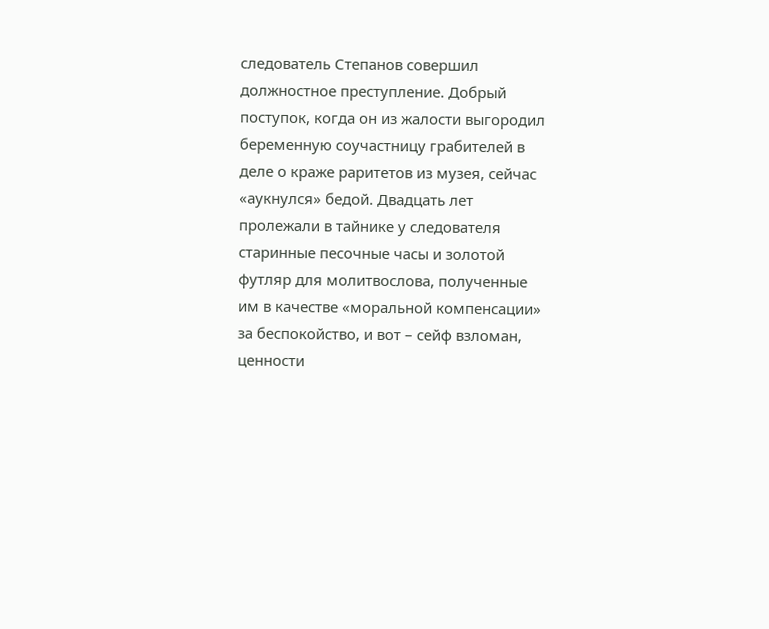следователь Степанов совершил должностное преступление. Добрый поступок, когда он из жалости выгородил беременную соучастницу грабителей в деле о краже раритетов из музея, сейчас «аукнулся» бедой. Двадцать лет пролежали в тайнике у следователя старинные песочные часы и золотой футляр для молитвослова, полученные им в качестве «моральной компенсации» за беспокойство, и вот – сейф взломан, ценности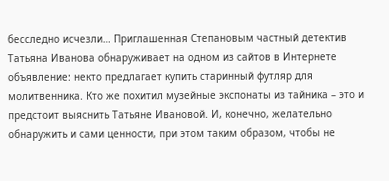бесследно исчезли… Приглашенная Степановым частный детектив Татьяна Иванова обнаруживает на одном из сайтов в Интернете объявление: некто предлагает купить старинный футляр для молитвенника. Кто же похитил музейные экспонаты из тайника – это и предстоит выяснить Татьяне Ивановой. И, конечно, желательно обнаружить и сами ценности, при этом таким образом, чтобы не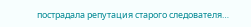пострадала репутация старого следователя…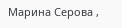Марина Серова ,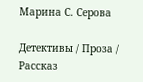Марина С. Серова

Детективы / Проза / Рассказ